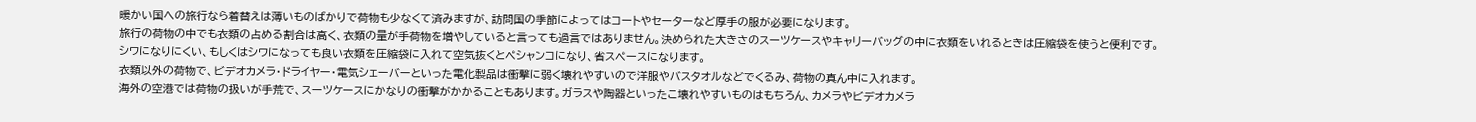暖かい国への旅行なら着替えは薄いものばかりで荷物も少なくて済みますが、訪問国の季節によってはコートやセーターなど厚手の服が必要になります。
旅行の荷物の中でも衣類の占める割合は高く、衣類の量が手荷物を増やしていると言っても過言ではありません。決められた大きさのスーツケースやキャリーバッグの中に衣類をいれるときは圧縮袋を使うと便利です。
シワになりにくい、もしくはシワになっても良い衣類を圧縮袋に入れて空気抜くとペシャンコになり、省スペースになります。
衣類以外の荷物で、ビデオカメラ・ドライヤー・電気シェーバーといった電化製品は衝撃に弱く壊れやすいので洋服やバスタオルなどでくるみ、荷物の真ん中に入れます。
海外の空港では荷物の扱いが手荒で、スーツケースにかなりの衝撃がかかることもあります。ガラスや陶器といったこ壊れやすいものはもちろん、カメラやビデオカメラ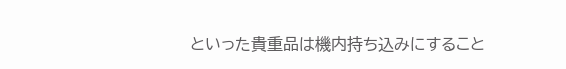といった貴重品は機内持ち込みにすること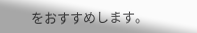をおすすめします。